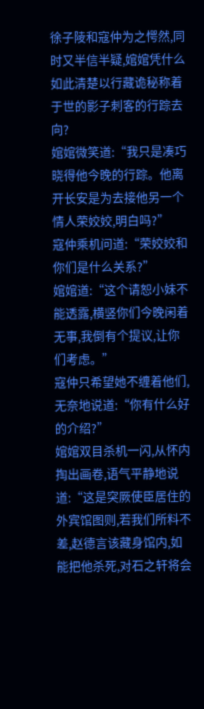徐子陵和寇仲为之愕然,同时又半信半疑,婠婠凭什么如此清楚以行藏诡秘称着于世的影子刺客的行踪去向?
婠婠微笑道:“我只是凑巧晓得他今晚的行踪。他离开长安是为去接他另一个情人荣姣姣,明白吗?”
寇仲乘机问道:“荣姣姣和你们是什么关系?”
婠婠道:“这个请恕小妹不能透露,横竖你们今晚闲着无事,我倒有个提议,让你们考虑。”
寇仲只希望她不缠着他们,无奈地说道:“你有什么好的介绍?”
婠婠双目杀机一闪,从怀内掏出画卷,语气平静地说道:“这是突厥使臣居住的外宾馆图则,若我们所料不差,赵德言该藏身馆内,如能把他杀死,对石之轩将会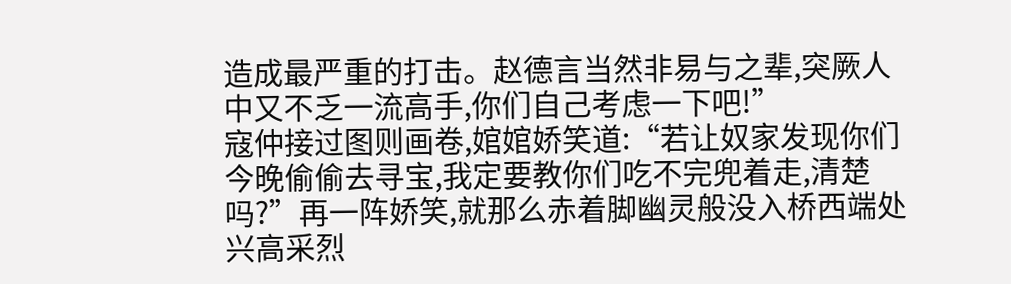造成最严重的打击。赵德言当然非易与之辈,突厥人中又不乏一流高手,你们自己考虑一下吧!”
寇仲接过图则画卷,婠婠娇笑道:“若让奴家发现你们今晚偷偷去寻宝,我定要教你们吃不完兜着走,清楚吗?”再一阵娇笑,就那么赤着脚幽灵般没入桥西端处兴高采烈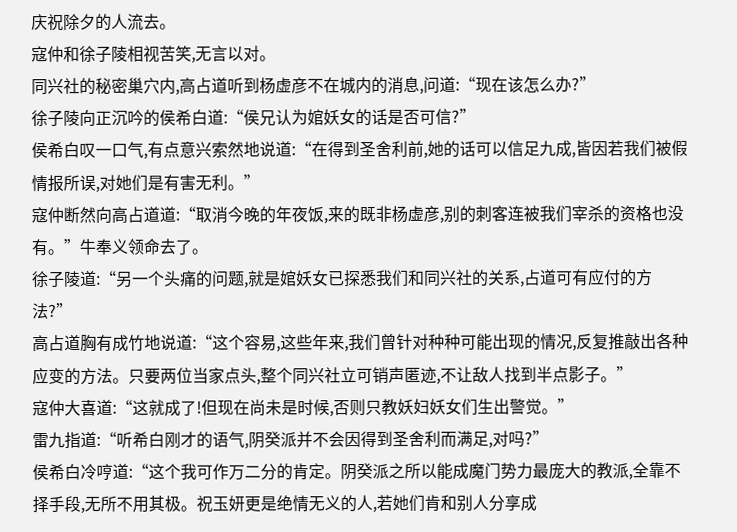庆祝除夕的人流去。
寇仲和徐子陵相视苦笑,无言以对。
同兴社的秘密巢穴内,高占道听到杨虚彦不在城内的消息,问道:“现在该怎么办?”
徐子陵向正沉吟的侯希白道:“侯兄认为婠妖女的话是否可信?”
侯希白叹一口气,有点意兴索然地说道:“在得到圣舍利前,她的话可以信足九成,皆因若我们被假情报所误,对她们是有害无利。”
寇仲断然向高占道道:“取消今晚的年夜饭,来的既非杨虚彦,别的刺客连被我们宰杀的资格也没有。”牛奉义领命去了。
徐子陵道:“另一个头痛的问题,就是婠妖女已探悉我们和同兴社的关系,占道可有应付的方法?”
高占道胸有成竹地说道:“这个容易,这些年来,我们曾针对种种可能出现的情况,反复推敲出各种应变的方法。只要两位当家点头,整个同兴社立可销声匿迹,不让敌人找到半点影子。”
寇仲大喜道:“这就成了!但现在尚未是时候,否则只教妖妇妖女们生出警觉。”
雷九指道:“听希白刚才的语气,阴癸派并不会因得到圣舍利而满足,对吗?”
侯希白冷哼道:“这个我可作万二分的肯定。阴癸派之所以能成魔门势力最庞大的教派,全靠不择手段,无所不用其极。祝玉妍更是绝情无义的人,若她们肯和别人分享成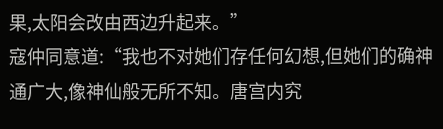果,太阳会改由西边升起来。”
寇仲同意道:“我也不对她们存任何幻想,但她们的确神通广大,像神仙般无所不知。唐宫内究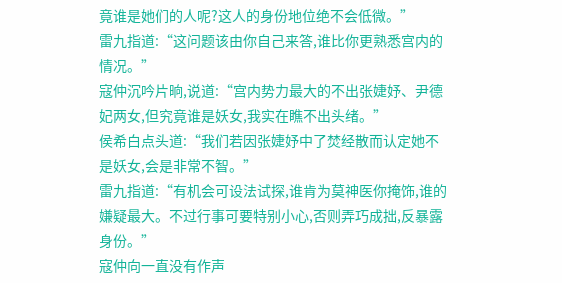竟谁是她们的人呢?这人的身份地位绝不会低微。”
雷九指道:“这问题该由你自己来答,谁比你更熟悉宫内的情况。”
寇仲沉吟片晌,说道:“宫内势力最大的不出张婕妤、尹德妃两女,但究竟谁是妖女,我实在瞧不出头绪。”
侯希白点头道:“我们若因张婕妤中了焚经散而认定她不是妖女,会是非常不智。”
雷九指道:“有机会可设法试探,谁肯为莫神医你掩饰,谁的嫌疑最大。不过行事可要特别小心,否则弄巧成拙,反暴露身份。”
寇仲向一直没有作声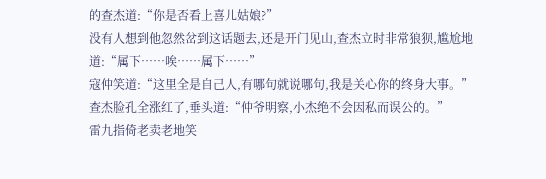的查杰道:“你是否看上喜儿姑娘?”
没有人想到他忽然岔到这话题去,还是开门见山,查杰立时非常狼狈,尴尬地道:“属下……唉……属下……”
寇仲笑道:“这里全是自己人,有哪句就说哪句,我是关心你的终身大事。”
查杰脸孔全涨红了,垂头道:“仲爷明察,小杰绝不会因私而误公的。”
雷九指倚老卖老地笑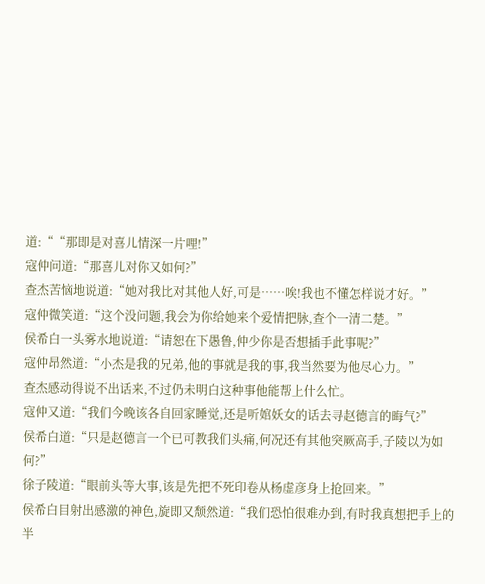道:““那即是对喜儿情深一片哩!”
寇仲问道:“那喜儿对你又如何?”
查杰苦恼地说道:“她对我比对其他人好,可是……唉!我也不懂怎样说才好。”
寇仲微笑道:“这个没问题,我会为你给她来个爱情把脉,查个一清二楚。”
侯希白一头雾水地说道:“请恕在下愚鲁,仲少你是否想插手此事呢?”
寇仲昂然道:“小杰是我的兄弟,他的事就是我的事,我当然要为他尽心力。”
查杰感动得说不出话来,不过仍未明白这种事他能帮上什么忙。
寇仲又道:“我们今晚该各自回家睡觉,还是听婠妖女的话去寻赵德言的晦气?”
侯希白道:“只是赵德言一个已可教我们头痛,何况还有其他突厥高手,子陵以为如何?”
徐子陵道:“眼前头等大事,该是先把不死印卷从杨虚彦身上抢回来。”
侯希白目射出感激的神色,旋即又颓然道:“我们恐怕很难办到,有时我真想把手上的半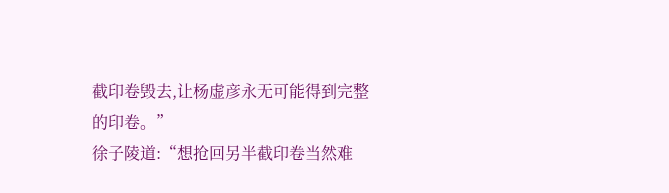截印卷毁去,让杨虚彦永无可能得到完整的印卷。”
徐子陵道:“想抢回另半截印卷当然难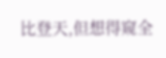比登天,但想得窥全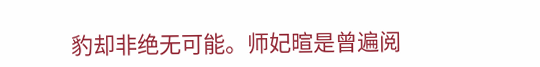豹却非绝无可能。师妃暄是曾遍阅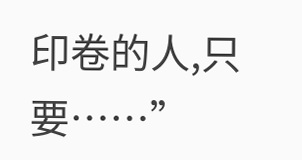印卷的人,只要……”